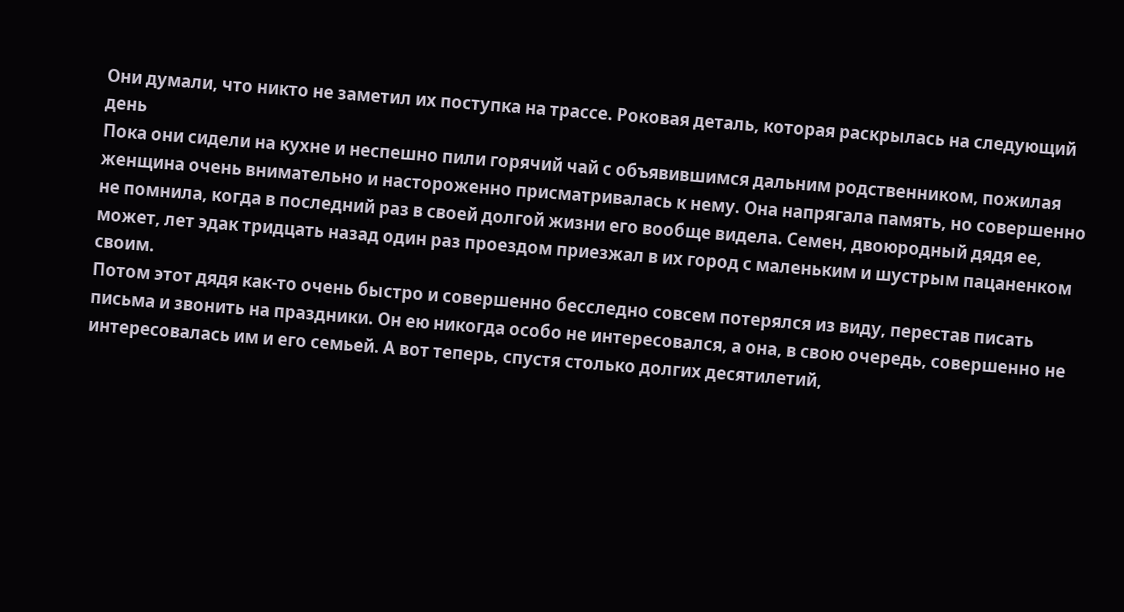Они думали, что никто не заметил их поступка на трассе. Роковая деталь, которая раскрылась на следующий день
Пока они сидели на кухне и неспешно пили горячий чай с объявившимся дальним родственником, пожилая женщина очень внимательно и настороженно присматривалась к нему. Она напрягала память, но совершенно не помнила, когда в последний раз в своей долгой жизни его вообще видела. Семен, двоюродный дядя ее, может, лет эдак тридцать назад один раз проездом приезжал в их город с маленьким и шустрым пацаненком своим.
Потом этот дядя как-то очень быстро и совершенно бесследно совсем потерялся из виду, перестав писать письма и звонить на праздники. Он ею никогда особо не интересовался, а она, в свою очередь, совершенно не интересовалась им и его семьей. А вот теперь, спустя столько долгих десятилетий,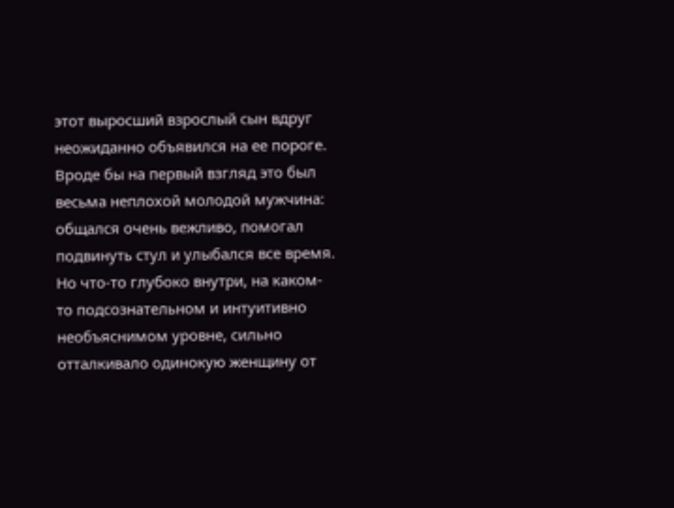этот выросший взрослый сын вдруг неожиданно объявился на ее пороге.
Вроде бы на первый взгляд это был весьма неплохой молодой мужчина: общался очень вежливо, помогал подвинуть стул и улыбался все время. Но что-то глубоко внутри, на каком-то подсознательном и интуитивно необъяснимом уровне, сильно отталкивало одинокую женщину от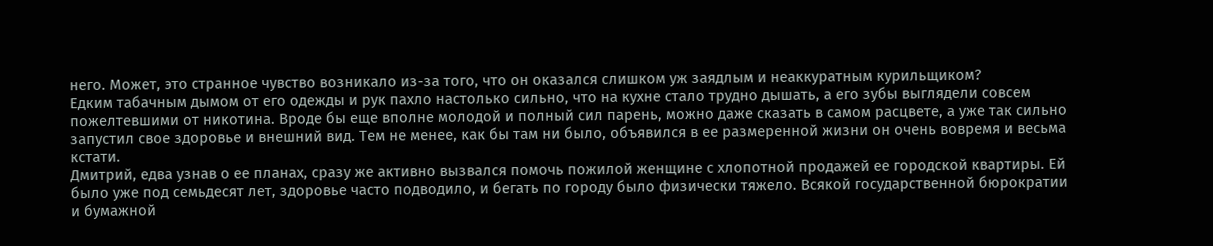него. Может, это странное чувство возникало из-за того, что он оказался слишком уж заядлым и неаккуратным курильщиком?
Едким табачным дымом от его одежды и рук пахло настолько сильно, что на кухне стало трудно дышать, а его зубы выглядели совсем пожелтевшими от никотина. Вроде бы еще вполне молодой и полный сил парень, можно даже сказать в самом расцвете, а уже так сильно запустил свое здоровье и внешний вид. Тем не менее, как бы там ни было, объявился в ее размеренной жизни он очень вовремя и весьма кстати.
Дмитрий, едва узнав о ее планах, сразу же активно вызвался помочь пожилой женщине с хлопотной продажей ее городской квартиры. Ей было уже под семьдесят лет, здоровье часто подводило, и бегать по городу было физически тяжело. Всякой государственной бюрократии и бумажной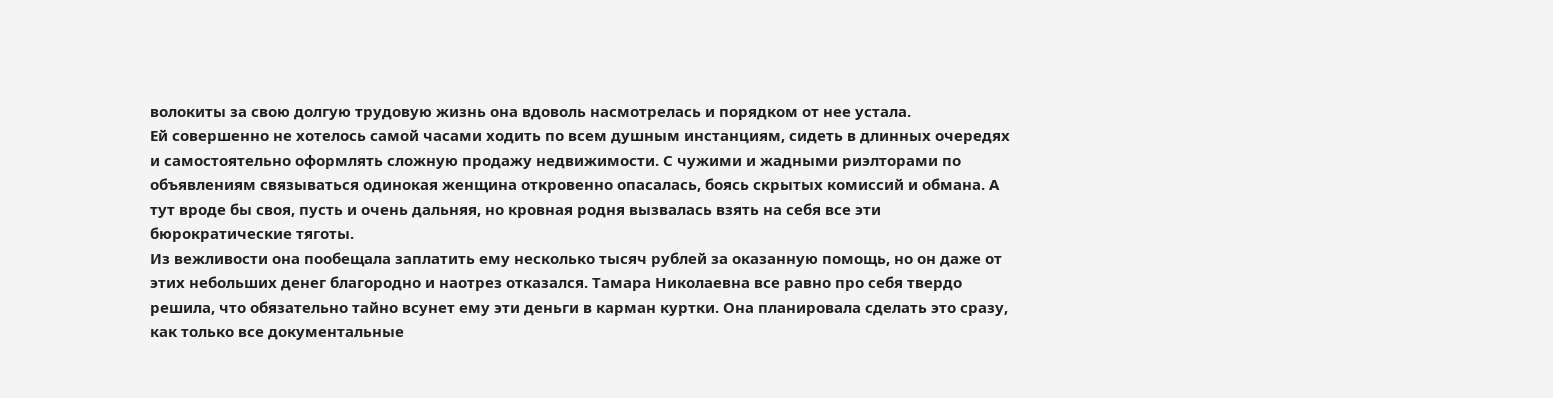волокиты за свою долгую трудовую жизнь она вдоволь насмотрелась и порядком от нее устала.
Ей совершенно не хотелось самой часами ходить по всем душным инстанциям, сидеть в длинных очередях и самостоятельно оформлять сложную продажу недвижимости. С чужими и жадными риэлторами по объявлениям связываться одинокая женщина откровенно опасалась, боясь скрытых комиссий и обмана. А тут вроде бы своя, пусть и очень дальняя, но кровная родня вызвалась взять на себя все эти бюрократические тяготы.
Из вежливости она пообещала заплатить ему несколько тысяч рублей за оказанную помощь, но он даже от этих небольших денег благородно и наотрез отказался. Тамара Николаевна все равно про себя твердо решила, что обязательно тайно всунет ему эти деньги в карман куртки. Она планировала сделать это сразу, как только все документальные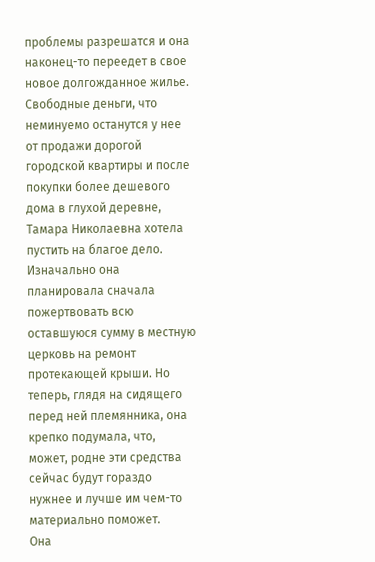проблемы разрешатся и она наконец-то переедет в свое новое долгожданное жилье.
Свободные деньги, что неминуемо останутся у нее от продажи дорогой городской квартиры и после покупки более дешевого дома в глухой деревне, Тамара Николаевна хотела пустить на благое дело. Изначально она планировала сначала пожертвовать всю оставшуюся сумму в местную церковь на ремонт протекающей крыши. Но теперь, глядя на сидящего перед ней племянника, она крепко подумала, что, может, родне эти средства сейчас будут гораздо нужнее и лучше им чем-то материально поможет.
Она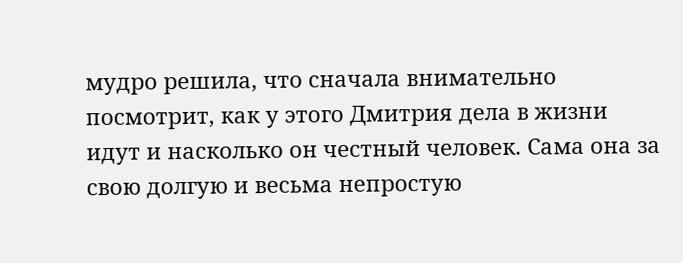мудро решила, что сначала внимательно посмотрит, как у этого Дмитрия дела в жизни идут и насколько он честный человек. Сама она за свою долгую и весьма непростую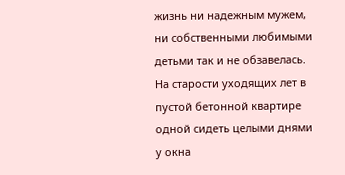жизнь ни надежным мужем, ни собственными любимыми детьми так и не обзавелась. На старости уходящих лет в пустой бетонной квартире одной сидеть целыми днями у окна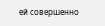ей совершенно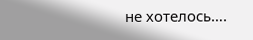не хотелось….